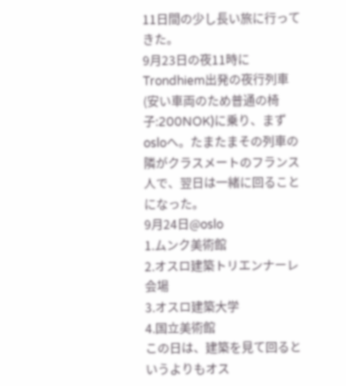11日間の少し長い旅に行ってきた。
9月23日の夜11時にTrondhiem出発の夜行列車(安い車両のため普通の椅子:200NOK)に乗り、まずosloへ。たまたまその列車の隣がクラスメートのフランス人で、翌日は一緒に回ることになった。
9月24日@oslo
1.ムンク美術館
2.オスロ建築トリエンナーレ会場
3.オスロ建築大学
4.国立美術館
この日は、建築を見て回るというよりもオス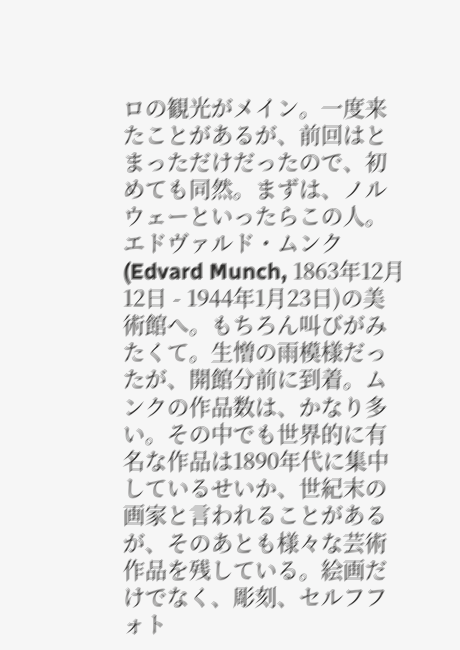ロの観光がメイン。一度来たことがあるが、前回はとまっただけだったので、初めても同然。まずは、ノルウェーといったらこの人。エドヴァルド・ムンク(Edvard Munch, 1863年12月12日 - 1944年1月23日)の美術館へ。もちろん叫びがみたくて。生憎の雨模様だったが、開館分前に到着。ムンクの作品数は、かなり多い。その中でも世界的に有名な作品は1890年代に集中しているせいか、世紀末の画家と言われることがあるが、そのあとも様々な芸術作品を残している。絵画だけでなく、彫刻、セルフフォト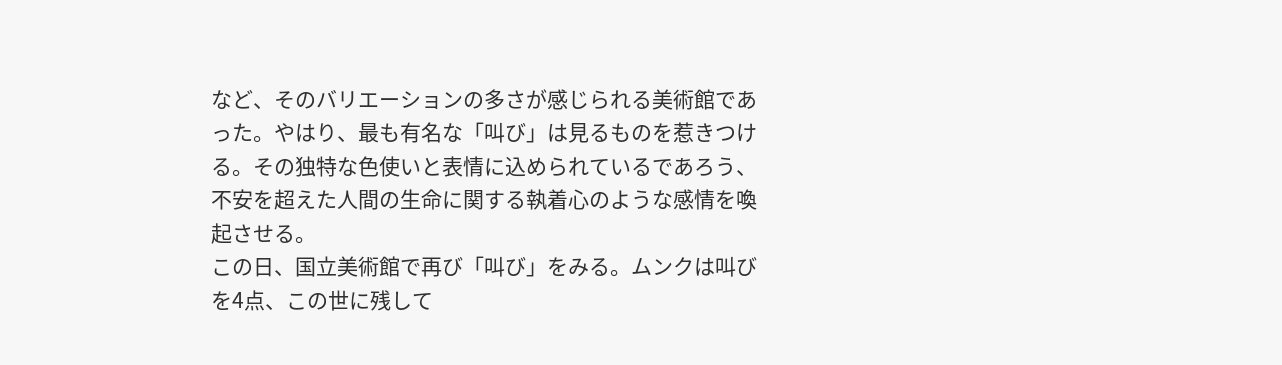など、そのバリエーションの多さが感じられる美術館であった。やはり、最も有名な「叫び」は見るものを惹きつける。その独特な色使いと表情に込められているであろう、不安を超えた人間の生命に関する執着心のような感情を喚起させる。
この日、国立美術館で再び「叫び」をみる。ムンクは叫びを4点、この世に残して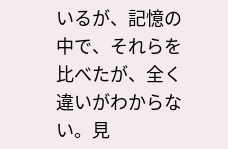いるが、記憶の中で、それらを比べたが、全く違いがわからない。見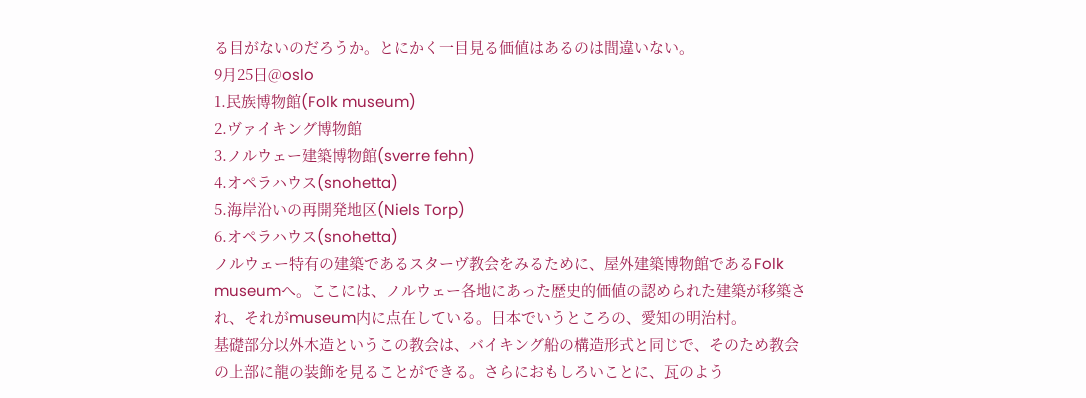る目がないのだろうか。とにかく一目見る価値はあるのは間違いない。
9月25日@oslo
1.民族博物館(Folk museum)
2.ヴァイキング博物館
3.ノルウェー建築博物館(sverre fehn)
4.オペラハウス(snohetta)
5.海岸沿いの再開発地区(Niels Torp)
6.オペラハウス(snohetta)
ノルウェー特有の建築であるスターヴ教会をみるために、屋外建築博物館であるFolk museumへ。ここには、ノルウェー各地にあった歴史的価値の認められた建築が移築され、それがmuseum内に点在している。日本でいうところの、愛知の明治村。
基礎部分以外木造というこの教会は、バイキング船の構造形式と同じで、そのため教会の上部に龍の装飾を見ることができる。さらにおもしろいことに、瓦のよう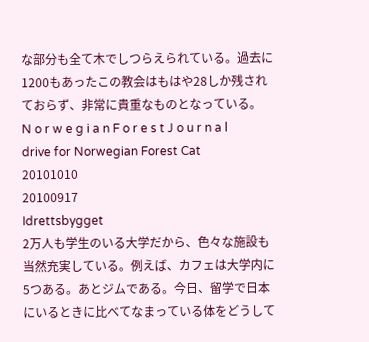な部分も全て木でしつらえられている。過去に1200もあったこの教会はもはや28しか残されておらず、非常に貴重なものとなっている。
N o r w e g i a n F o r e s t J o u r n a l
drive for Norwegian Forest Cat
20101010
20100917
Idrettsbygget
2万人も学生のいる大学だから、色々な施設も当然充実している。例えば、カフェは大学内に5つある。あとジムである。今日、留学で日本にいるときに比べてなまっている体をどうして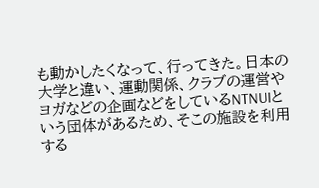も動かしたくなって、行ってきた。日本の大学と違い、運動関係、クラブの運営やヨガなどの企画などをしているNTNUIという団体があるため、そこの施設を利用する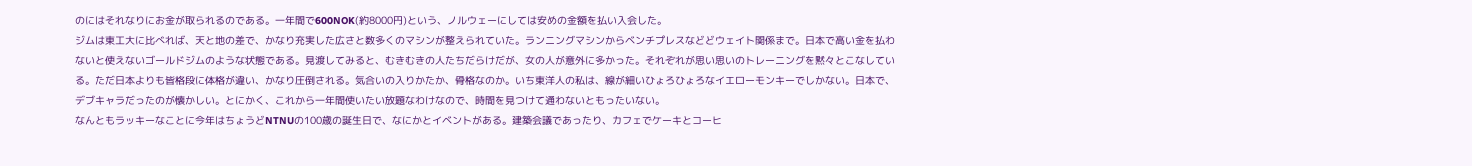のにはそれなりにお金が取られるのである。一年間で600NOK(約8000円)という、ノルウェーにしては安めの金額を払い入会した。
ジムは東工大に比べれば、天と地の差で、かなり充実した広さと数多くのマシンが整えられていた。ランニングマシンからベンチプレスなどどウェイト関係まで。日本で高い金を払わないと使えないゴールドジムのような状態である。見渡してみると、むきむきの人たちだらけだが、女の人が意外に多かった。それぞれが思い思いのトレーニングを黙々とこなしている。ただ日本よりも皆格段に体格が違い、かなり圧倒される。気合いの入りかたか、骨格なのか。いち東洋人の私は、線が細いひょろひょろなイエローモンキーでしかない。日本で、デブキャラだったのが懐かしい。とにかく、これから一年間使いたい放題なわけなので、時間を見つけて通わないともったいない。
なんともラッキーなことに今年はちょうどNTNUの100歳の誕生日で、なにかとイベントがある。建築会議であったり、カフェでケーキとコーヒ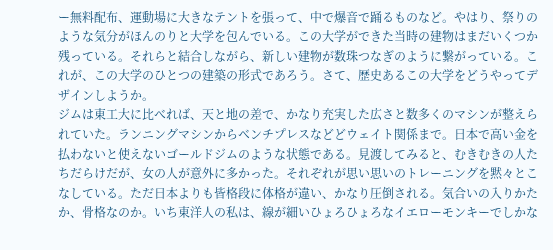ー無料配布、運動場に大きなテントを張って、中で爆音で踊るものなど。やはり、祭りのような気分がほんのりと大学を包んでいる。この大学ができた当時の建物はまだいくつか残っている。それらと結合しながら、新しい建物が数珠つなぎのように繋がっている。これが、この大学のひとつの建築の形式であろう。さて、歴史あるこの大学をどうやってデザインしようか。
ジムは東工大に比べれば、天と地の差で、かなり充実した広さと数多くのマシンが整えられていた。ランニングマシンからベンチプレスなどどウェイト関係まで。日本で高い金を払わないと使えないゴールドジムのような状態である。見渡してみると、むきむきの人たちだらけだが、女の人が意外に多かった。それぞれが思い思いのトレーニングを黙々とこなしている。ただ日本よりも皆格段に体格が違い、かなり圧倒される。気合いの入りかたか、骨格なのか。いち東洋人の私は、線が細いひょろひょろなイエローモンキーでしかな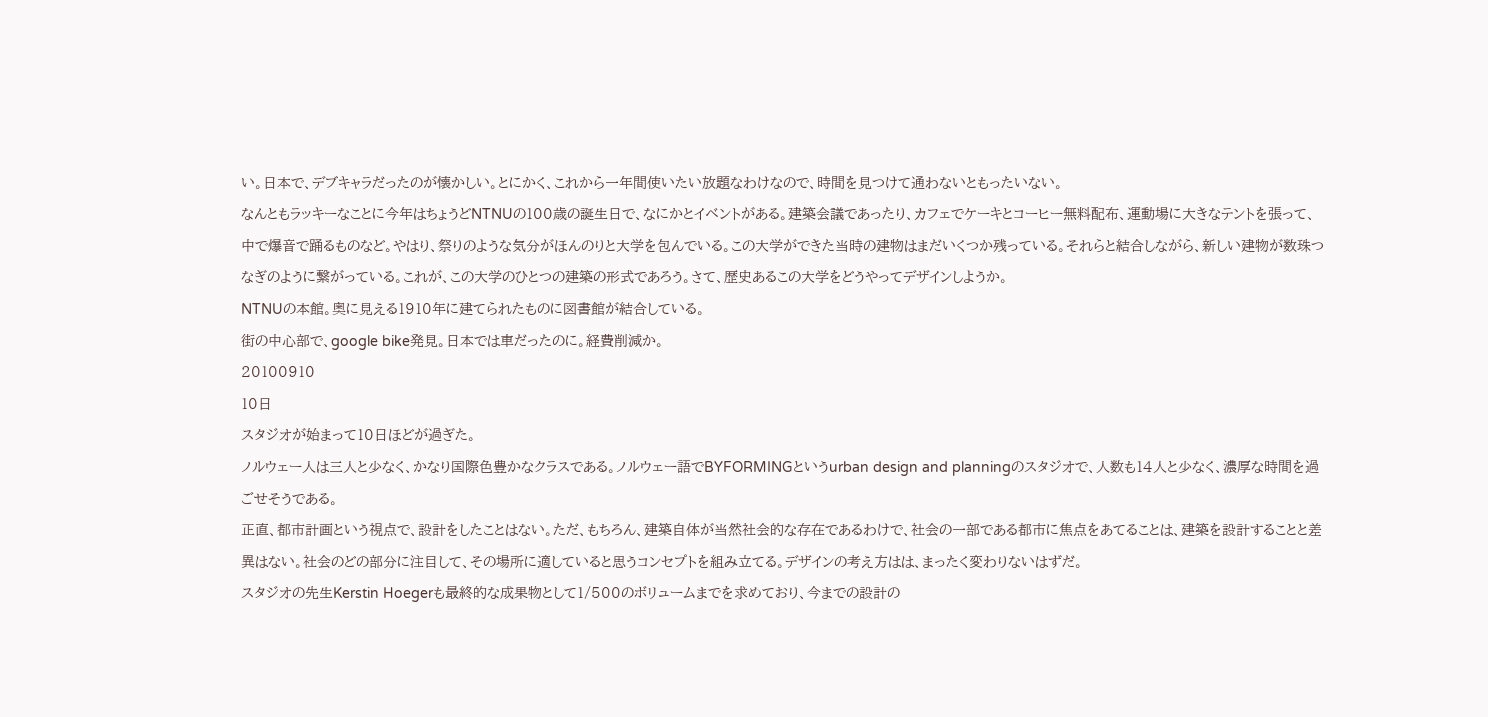い。日本で、デブキャラだったのが懐かしい。とにかく、これから一年間使いたい放題なわけなので、時間を見つけて通わないともったいない。
なんともラッキーなことに今年はちょうどNTNUの100歳の誕生日で、なにかとイベントがある。建築会議であったり、カフェでケーキとコーヒー無料配布、運動場に大きなテントを張って、中で爆音で踊るものなど。やはり、祭りのような気分がほんのりと大学を包んでいる。この大学ができた当時の建物はまだいくつか残っている。それらと結合しながら、新しい建物が数珠つなぎのように繋がっている。これが、この大学のひとつの建築の形式であろう。さて、歴史あるこの大学をどうやってデザインしようか。
NTNUの本館。奥に見える1910年に建てられたものに図書館が結合している。
街の中心部で、google bike発見。日本では車だったのに。経費削減か。
20100910
10日
スタジオが始まって10日ほどが過ぎた。
ノルウェー人は三人と少なく、かなり国際色豊かなクラスである。ノルウェー語でBYFORMINGというurban design and planningのスタジオで、人数も14人と少なく、濃厚な時間を過ごせそうである。
正直、都市計画という視点で、設計をしたことはない。ただ、もちろん、建築自体が当然社会的な存在であるわけで、社会の一部である都市に焦点をあてることは、建築を設計することと差異はない。社会のどの部分に注目して、その場所に適していると思うコンセプトを組み立てる。デザインの考え方はは、まったく変わりないはずだ。
スタジオの先生Kerstin Hoegerも最終的な成果物として1/500のボリュームまでを求めており、今までの設計の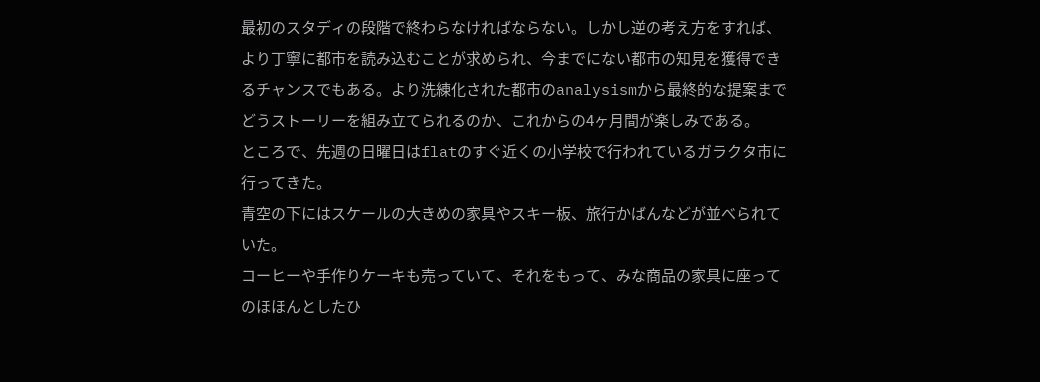最初のスタディの段階で終わらなければならない。しかし逆の考え方をすれば、より丁寧に都市を読み込むことが求められ、今までにない都市の知見を獲得できるチャンスでもある。より洗練化された都市のanalysismから最終的な提案までどうストーリーを組み立てられるのか、これからの4ヶ月間が楽しみである。
ところで、先週の日曜日はflatのすぐ近くの小学校で行われているガラクタ市に行ってきた。
青空の下にはスケールの大きめの家具やスキー板、旅行かばんなどが並べられていた。
コーヒーや手作りケーキも売っていて、それをもって、みな商品の家具に座ってのほほんとしたひ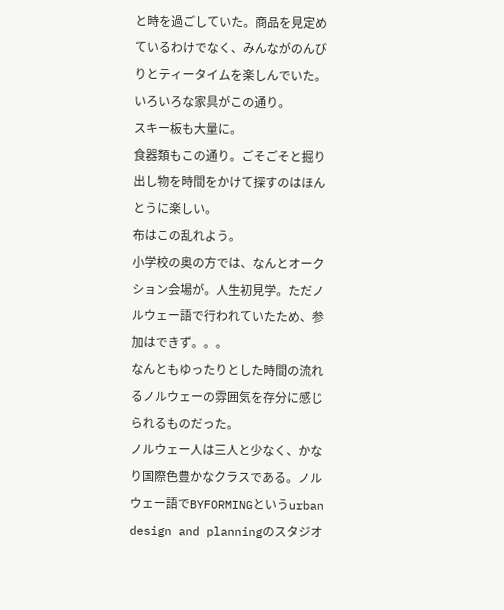と時を過ごしていた。商品を見定めているわけでなく、みんながのんびりとティータイムを楽しんでいた。
いろいろな家具がこの通り。
スキー板も大量に。
食器類もこの通り。ごそごそと掘り出し物を時間をかけて探すのはほんとうに楽しい。
布はこの乱れよう。
小学校の奥の方では、なんとオークション会場が。人生初見学。ただノルウェー語で行われていたため、参加はできず。。。
なんともゆったりとした時間の流れるノルウェーの雰囲気を存分に感じられるものだった。
ノルウェー人は三人と少なく、かなり国際色豊かなクラスである。ノルウェー語でBYFORMINGというurban design and planningのスタジオ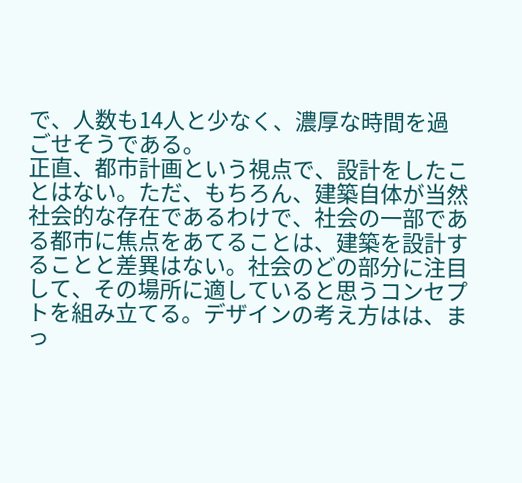で、人数も14人と少なく、濃厚な時間を過ごせそうである。
正直、都市計画という視点で、設計をしたことはない。ただ、もちろん、建築自体が当然社会的な存在であるわけで、社会の一部である都市に焦点をあてることは、建築を設計することと差異はない。社会のどの部分に注目して、その場所に適していると思うコンセプトを組み立てる。デザインの考え方はは、まっ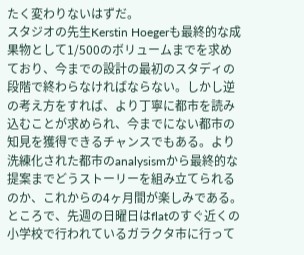たく変わりないはずだ。
スタジオの先生Kerstin Hoegerも最終的な成果物として1/500のボリュームまでを求めており、今までの設計の最初のスタディの段階で終わらなければならない。しかし逆の考え方をすれば、より丁寧に都市を読み込むことが求められ、今までにない都市の知見を獲得できるチャンスでもある。より洗練化された都市のanalysismから最終的な提案までどうストーリーを組み立てられるのか、これからの4ヶ月間が楽しみである。
ところで、先週の日曜日はflatのすぐ近くの小学校で行われているガラクタ市に行って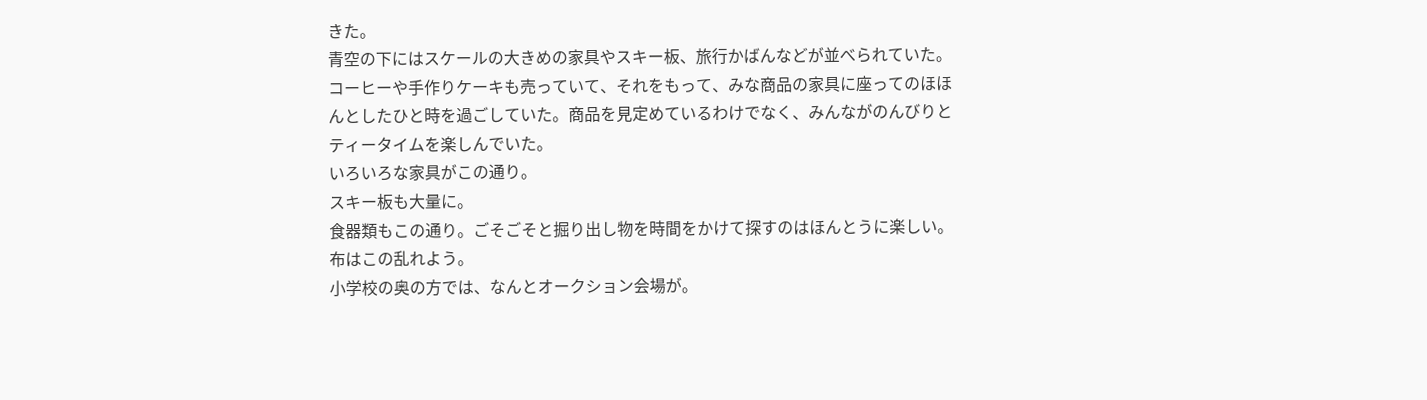きた。
青空の下にはスケールの大きめの家具やスキー板、旅行かばんなどが並べられていた。
コーヒーや手作りケーキも売っていて、それをもって、みな商品の家具に座ってのほほんとしたひと時を過ごしていた。商品を見定めているわけでなく、みんながのんびりとティータイムを楽しんでいた。
いろいろな家具がこの通り。
スキー板も大量に。
食器類もこの通り。ごそごそと掘り出し物を時間をかけて探すのはほんとうに楽しい。
布はこの乱れよう。
小学校の奥の方では、なんとオークション会場が。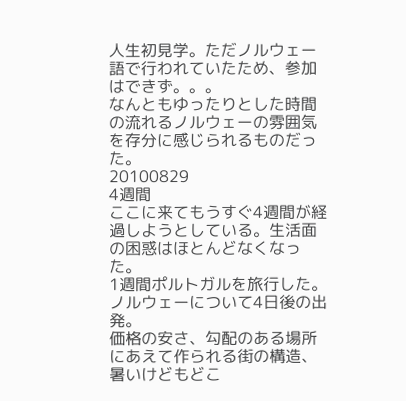人生初見学。ただノルウェー語で行われていたため、参加はできず。。。
なんともゆったりとした時間の流れるノルウェーの雰囲気を存分に感じられるものだった。
20100829
4週間
ここに来てもうすぐ4週間が経過しようとしている。生活面の困惑はほとんどなくなった。
1週間ポルトガルを旅行した。ノルウェーについて4日後の出発。
価格の安さ、勾配のある場所にあえて作られる街の構造、暑いけどもどこ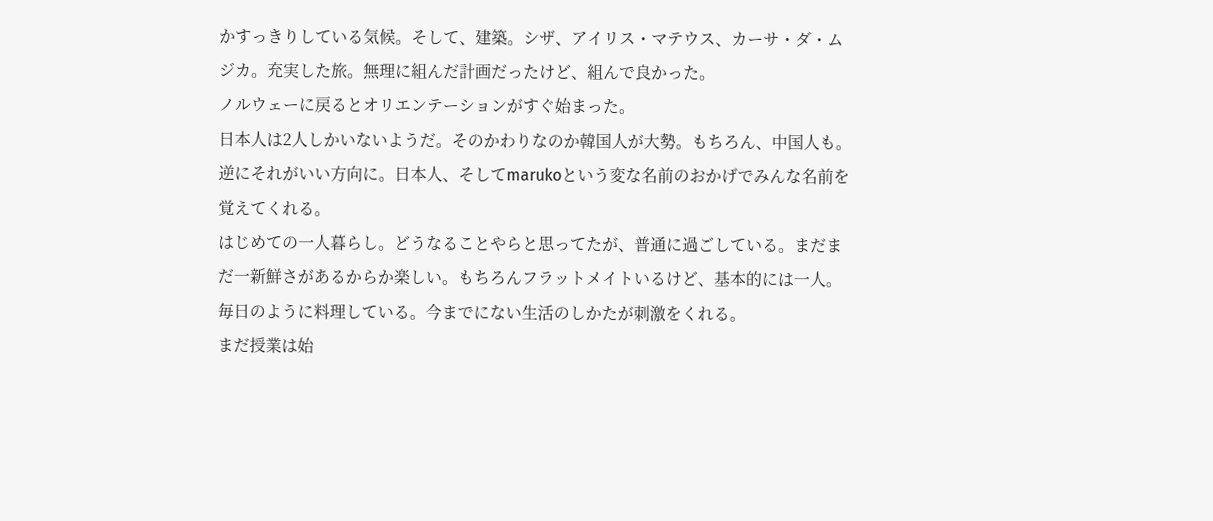かすっきりしている気候。そして、建築。シザ、アイリス・マテウス、カーサ・ダ・ムジカ。充実した旅。無理に組んだ計画だったけど、組んで良かった。
ノルウェーに戻るとオリエンテーションがすぐ始まった。
日本人は2人しかいないようだ。そのかわりなのか韓国人が大勢。もちろん、中国人も。逆にそれがいい方向に。日本人、そしてmarukoという変な名前のおかげでみんな名前を覚えてくれる。
はじめての一人暮らし。どうなることやらと思ってたが、普通に過ごしている。まだまだ一新鮮さがあるからか楽しい。もちろんフラットメイトいるけど、基本的には一人。
毎日のように料理している。今までにない生活のしかたが刺激をくれる。
まだ授業は始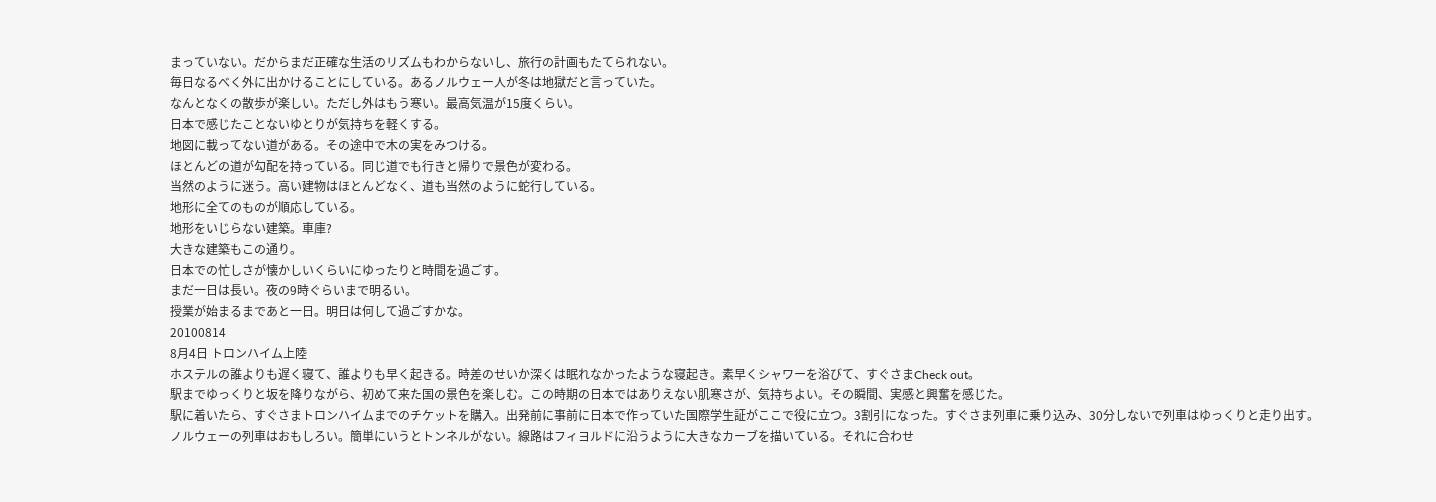まっていない。だからまだ正確な生活のリズムもわからないし、旅行の計画もたてられない。
毎日なるべく外に出かけることにしている。あるノルウェー人が冬は地獄だと言っていた。
なんとなくの散歩が楽しい。ただし外はもう寒い。最高気温が15度くらい。
日本で感じたことないゆとりが気持ちを軽くする。
地図に載ってない道がある。その途中で木の実をみつける。
ほとんどの道が勾配を持っている。同じ道でも行きと帰りで景色が変わる。
当然のように迷う。高い建物はほとんどなく、道も当然のように蛇行している。
地形に全てのものが順応している。
地形をいじらない建築。車庫?
大きな建築もこの通り。
日本での忙しさが懐かしいくらいにゆったりと時間を過ごす。
まだ一日は長い。夜の9時ぐらいまで明るい。
授業が始まるまであと一日。明日は何して過ごすかな。
20100814
8月4日 トロンハイム上陸
ホステルの誰よりも遅く寝て、誰よりも早く起きる。時差のせいか深くは眠れなかったような寝起き。素早くシャワーを浴びて、すぐさまCheck out。
駅までゆっくりと坂を降りながら、初めて来た国の景色を楽しむ。この時期の日本ではありえない肌寒さが、気持ちよい。その瞬間、実感と興奮を感じた。
駅に着いたら、すぐさまトロンハイムまでのチケットを購入。出発前に事前に日本で作っていた国際学生証がここで役に立つ。3割引になった。すぐさま列車に乗り込み、30分しないで列車はゆっくりと走り出す。
ノルウェーの列車はおもしろい。簡単にいうとトンネルがない。線路はフィヨルドに沿うように大きなカーブを描いている。それに合わせ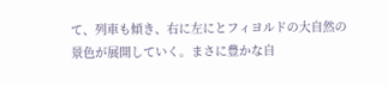て、列車も傾き、右に左にとフィヨルドの大自然の景色が展開していく。まさに豊かな自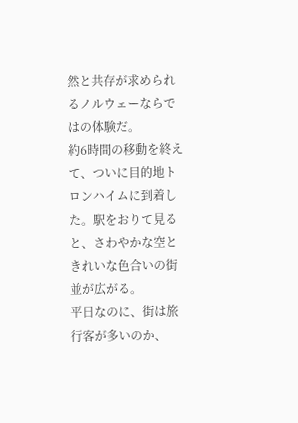然と共存が求められるノルウェーならではの体験だ。
約6時間の移動を終えて、ついに目的地トロンハイムに到着した。駅をおりて見ると、さわやかな空ときれいな色合いの街並が広がる。
平日なのに、街は旅行客が多いのか、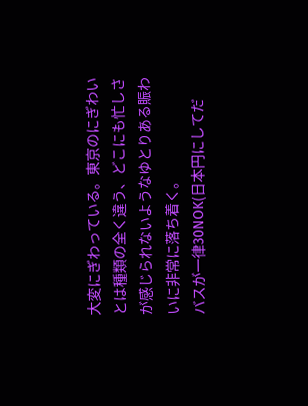大変にぎわっている。東京のにぎわいとは種類の全く違う、どこにも忙しさが感じられないようなゆとりある賑わいに非常に落ち着く。
バスが一律30NOK(日本円にしてだ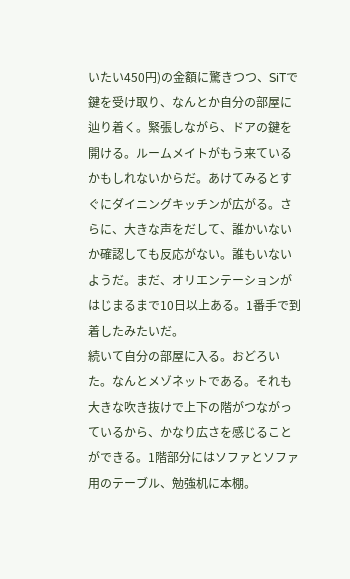いたい450円)の金額に驚きつつ、SiTで鍵を受け取り、なんとか自分の部屋に辿り着く。緊張しながら、ドアの鍵を開ける。ルームメイトがもう来ているかもしれないからだ。あけてみるとすぐにダイニングキッチンが広がる。さらに、大きな声をだして、誰かいないか確認しても反応がない。誰もいないようだ。まだ、オリエンテーションがはじまるまで10日以上ある。1番手で到着したみたいだ。
続いて自分の部屋に入る。おどろいた。なんとメゾネットである。それも大きな吹き抜けで上下の階がつながっているから、かなり広さを感じることができる。1階部分にはソファとソファ用のテーブル、勉強机に本棚。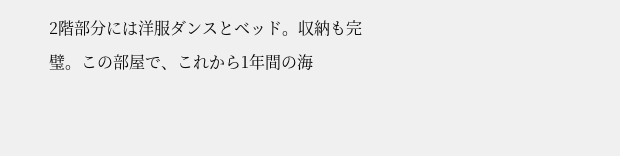2階部分には洋服ダンスとベッド。収納も完璧。この部屋で、これから1年間の海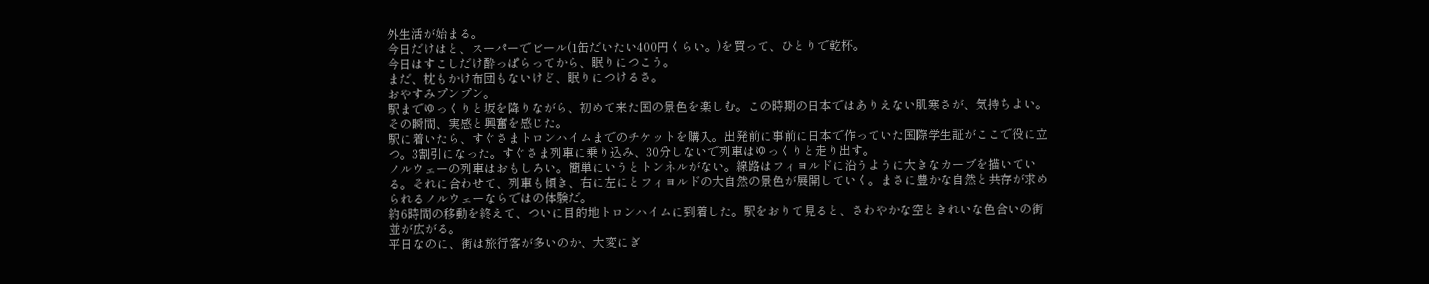外生活が始まる。
今日だけはと、スーパーでビール(1缶だいたい400円くらい。)を買って、ひとりで乾杯。
今日はすこしだけ酔っぱらってから、眠りにつこう。
まだ、枕もかけ布団もないけど、眠りにつけるさ。
おやすみプンプン。
駅までゆっくりと坂を降りながら、初めて来た国の景色を楽しむ。この時期の日本ではありえない肌寒さが、気持ちよい。その瞬間、実感と興奮を感じた。
駅に着いたら、すぐさまトロンハイムまでのチケットを購入。出発前に事前に日本で作っていた国際学生証がここで役に立つ。3割引になった。すぐさま列車に乗り込み、30分しないで列車はゆっくりと走り出す。
ノルウェーの列車はおもしろい。簡単にいうとトンネルがない。線路はフィヨルドに沿うように大きなカーブを描いている。それに合わせて、列車も傾き、右に左にとフィヨルドの大自然の景色が展開していく。まさに豊かな自然と共存が求められるノルウェーならではの体験だ。
約6時間の移動を終えて、ついに目的地トロンハイムに到着した。駅をおりて見ると、さわやかな空ときれいな色合いの街並が広がる。
平日なのに、街は旅行客が多いのか、大変にぎ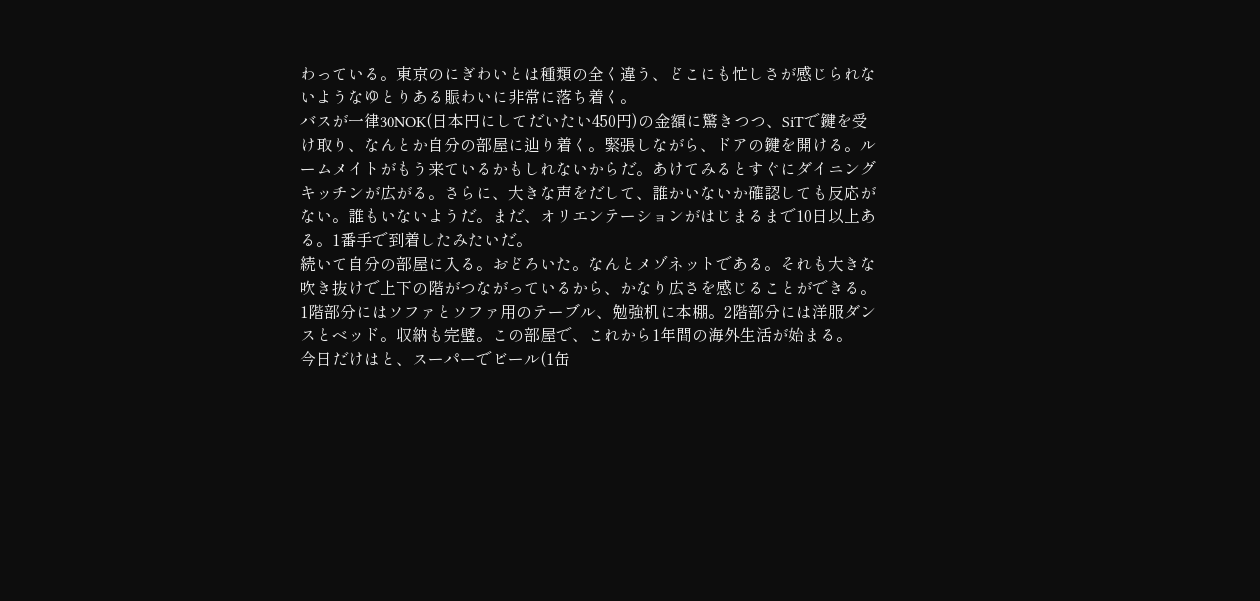わっている。東京のにぎわいとは種類の全く違う、どこにも忙しさが感じられないようなゆとりある賑わいに非常に落ち着く。
バスが一律30NOK(日本円にしてだいたい450円)の金額に驚きつつ、SiTで鍵を受け取り、なんとか自分の部屋に辿り着く。緊張しながら、ドアの鍵を開ける。ルームメイトがもう来ているかもしれないからだ。あけてみるとすぐにダイニングキッチンが広がる。さらに、大きな声をだして、誰かいないか確認しても反応がない。誰もいないようだ。まだ、オリエンテーションがはじまるまで10日以上ある。1番手で到着したみたいだ。
続いて自分の部屋に入る。おどろいた。なんとメゾネットである。それも大きな吹き抜けで上下の階がつながっているから、かなり広さを感じることができる。1階部分にはソファとソファ用のテーブル、勉強机に本棚。2階部分には洋服ダンスとベッド。収納も完璧。この部屋で、これから1年間の海外生活が始まる。
今日だけはと、スーパーでビール(1缶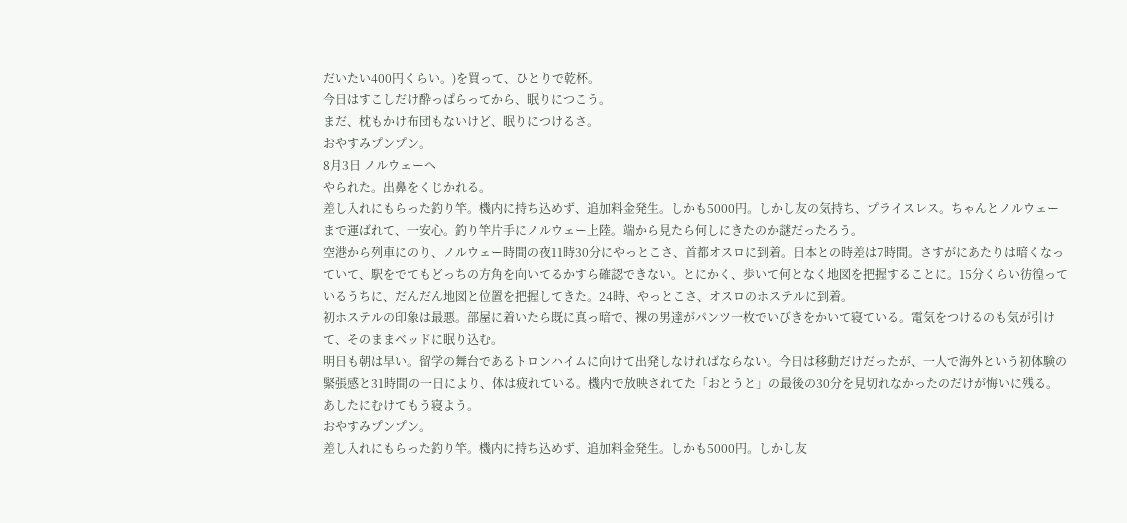だいたい400円くらい。)を買って、ひとりで乾杯。
今日はすこしだけ酔っぱらってから、眠りにつこう。
まだ、枕もかけ布団もないけど、眠りにつけるさ。
おやすみプンプン。
8月3日 ノルウェーへ
やられた。出鼻をくじかれる。
差し入れにもらった釣り竿。機内に持ち込めず、追加料金発生。しかも5000円。しかし友の気持ち、プライスレス。ちゃんとノルウェーまで運ばれて、一安心。釣り竿片手にノルウェー上陸。端から見たら何しにきたのか謎だったろう。
空港から列車にのり、ノルウェー時間の夜11時30分にやっとこさ、首都オスロに到着。日本との時差は7時間。さすがにあたりは暗くなっていて、駅をでてもどっちの方角を向いてるかすら確認できない。とにかく、歩いて何となく地図を把握することに。15分くらい彷徨っているうちに、だんだん地図と位置を把握してきた。24時、やっとこさ、オスロのホステルに到着。
初ホステルの印象は最悪。部屋に着いたら既に真っ暗で、裸の男達がパンツ一枚でいびきをかいて寝ている。電気をつけるのも気が引けて、そのままベッドに眠り込む。
明日も朝は早い。留学の舞台であるトロンハイムに向けて出発しなければならない。今日は移動だけだったが、一人で海外という初体験の緊張感と31時間の一日により、体は疲れている。機内で放映されてた「おとうと」の最後の30分を見切れなかったのだけが悔いに残る。
あしたにむけてもう寝よう。
おやすみプンプン。
差し入れにもらった釣り竿。機内に持ち込めず、追加料金発生。しかも5000円。しかし友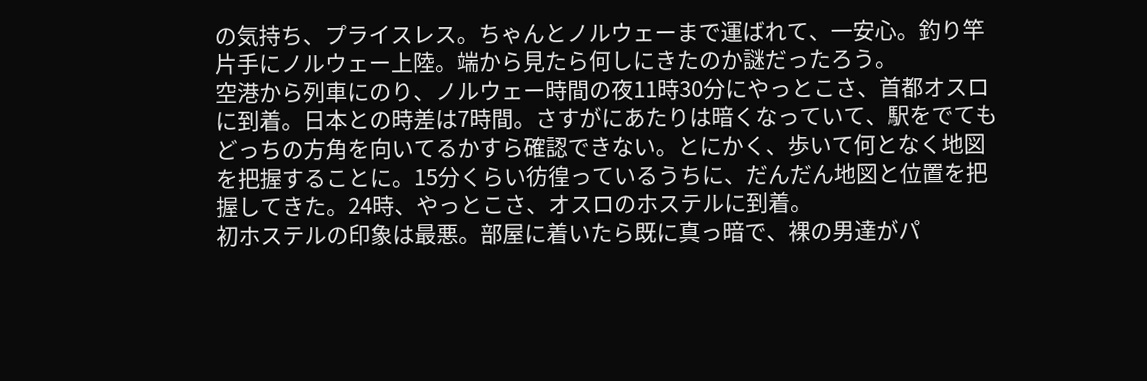の気持ち、プライスレス。ちゃんとノルウェーまで運ばれて、一安心。釣り竿片手にノルウェー上陸。端から見たら何しにきたのか謎だったろう。
空港から列車にのり、ノルウェー時間の夜11時30分にやっとこさ、首都オスロに到着。日本との時差は7時間。さすがにあたりは暗くなっていて、駅をでてもどっちの方角を向いてるかすら確認できない。とにかく、歩いて何となく地図を把握することに。15分くらい彷徨っているうちに、だんだん地図と位置を把握してきた。24時、やっとこさ、オスロのホステルに到着。
初ホステルの印象は最悪。部屋に着いたら既に真っ暗で、裸の男達がパ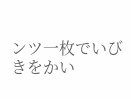ンツ一枚でいびきをかい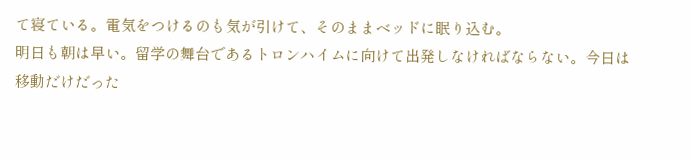て寝ている。電気をつけるのも気が引けて、そのままベッドに眠り込む。
明日も朝は早い。留学の舞台であるトロンハイムに向けて出発しなければならない。今日は移動だけだった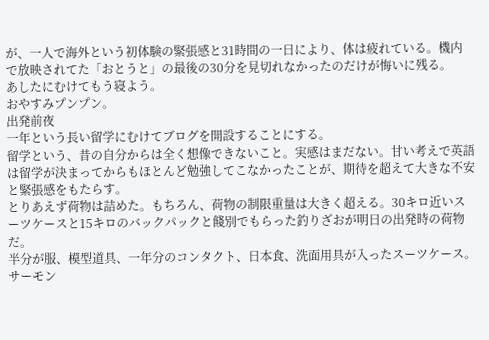が、一人で海外という初体験の緊張感と31時間の一日により、体は疲れている。機内で放映されてた「おとうと」の最後の30分を見切れなかったのだけが悔いに残る。
あしたにむけてもう寝よう。
おやすみプンプン。
出発前夜
一年という長い留学にむけてブログを開設することにする。
留学という、昔の自分からは全く想像できないこと。実感はまだない。甘い考えで英語は留学が決まってからもほとんど勉強してこなかったことが、期待を超えて大きな不安と緊張感をもたらす。
とりあえず荷物は詰めた。もちろん、荷物の制限重量は大きく超える。30キロ近いスーツケースと15キロのバックパックと餞別でもらった釣りざおが明日の出発時の荷物だ。
半分が服、模型道具、一年分のコンタクト、日本食、洗面用具が入ったスーツケース。
サーモン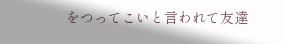をつってこいと言われて友達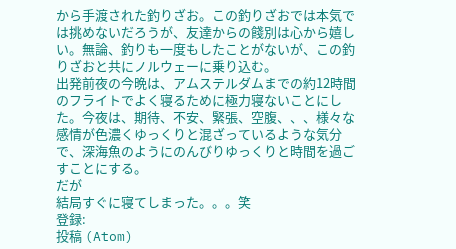から手渡された釣りざお。この釣りざおでは本気では挑めないだろうが、友達からの餞別は心から嬉しい。無論、釣りも一度もしたことがないが、この釣りざおと共にノルウェーに乗り込む。
出発前夜の今晩は、アムステルダムまでの約12時間のフライトでよく寝るために極力寝ないことにした。今夜は、期待、不安、緊張、空腹、、、様々な感情が色濃くゆっくりと混ざっているような気分で、深海魚のようにのんびりゆっくりと時間を過ごすことにする。
だが
結局すぐに寝てしまった。。。笑
登録:
投稿 (Atom)